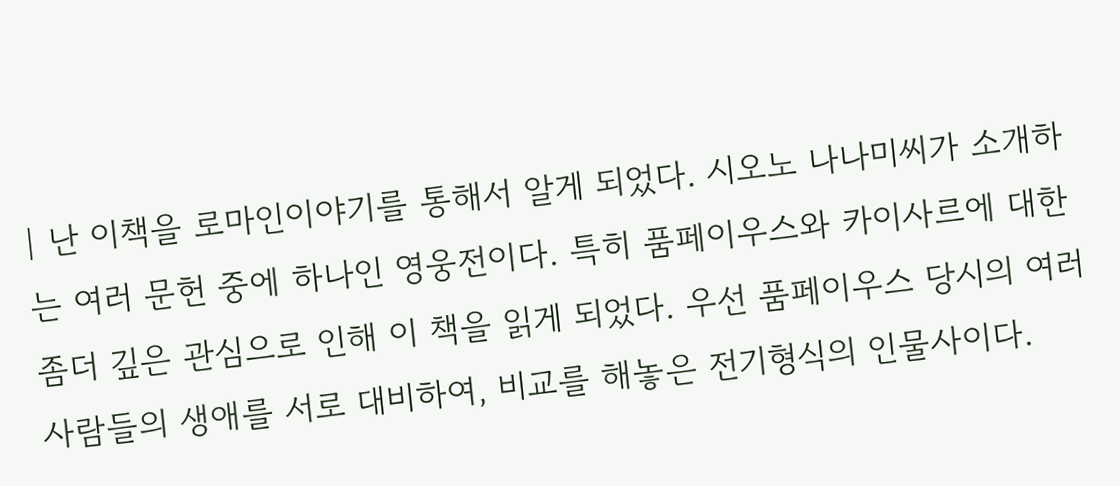| 난 이책을 로마인이야기를 통해서 알게 되었다. 시오노 나나미씨가 소개하는 여러 문헌 중에 하나인 영웅전이다. 특히 품페이우스와 카이사르에 대한 좀더 깊은 관심으로 인해 이 책을 읽게 되었다. 우선 품페이우스 당시의 여러 사람들의 생애를 서로 대비하여, 비교를 해놓은 전기형식의 인물사이다.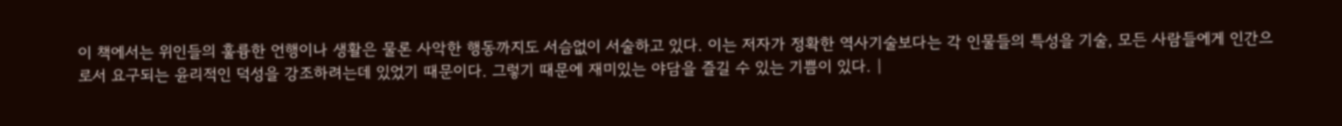이 책에서는 위인들의 훌륭한 언행이나 생활은 물론 사악한 행동까지도 서슴없이 서술하고 있다. 이는 저자가 정확한 역사기술보다는 각 인물들의 특성을 기술, 모든 사람들에게 인간으로서 요구되는 윤리적인 덕성을 강조하려는데 있었기 때문이다. 그렇기 때문에 재미있는 야담을 즐길 수 있는 기쁨이 있다. |